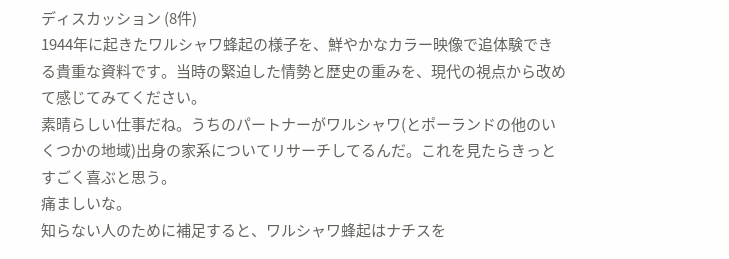ディスカッション (8件)
1944年に起きたワルシャワ蜂起の様子を、鮮やかなカラー映像で追体験できる貴重な資料です。当時の緊迫した情勢と歴史の重みを、現代の視点から改めて感じてみてください。
素晴らしい仕事だね。うちのパートナーがワルシャワ(とポーランドの他のいくつかの地域)出身の家系についてリサーチしてるんだ。これを見たらきっとすごく喜ぶと思う。
痛ましいな。
知らない人のために補足すると、ワルシャワ蜂起はナチスを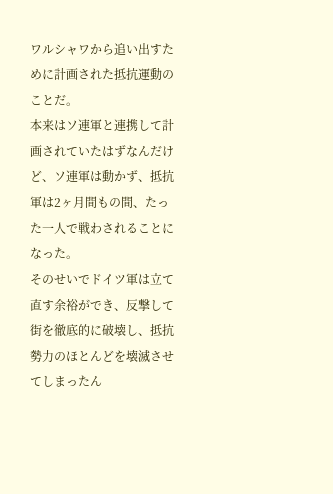ワルシャワから追い出すために計画された抵抗運動のことだ。
本来はソ連軍と連携して計画されていたはずなんだけど、ソ連軍は動かず、抵抗軍は2ヶ月間もの間、たった一人で戦わされることになった。
そのせいでドイツ軍は立て直す余裕ができ、反撃して街を徹底的に破壊し、抵抗勢力のほとんどを壊滅させてしまったん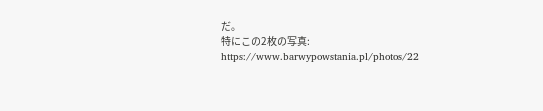だ。
特にこの2枚の写真:
https://www.barwypowstania.pl/photos/22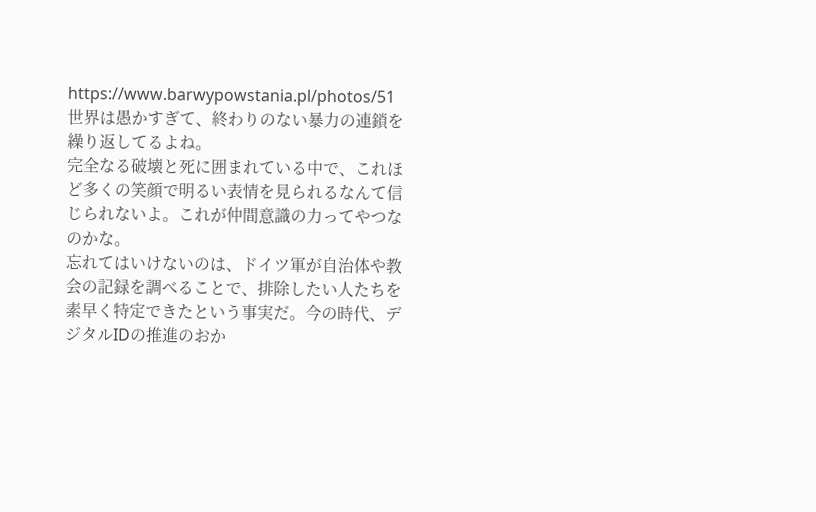https://www.barwypowstania.pl/photos/51
世界は愚かすぎて、終わりのない暴力の連鎖を繰り返してるよね。
完全なる破壊と死に囲まれている中で、これほど多くの笑顔で明るい表情を見られるなんて信じられないよ。これが仲間意識の力ってやつなのかな。
忘れてはいけないのは、ドイツ軍が自治体や教会の記録を調べることで、排除したい人たちを素早く特定できたという事実だ。今の時代、デジタルIDの推進のおか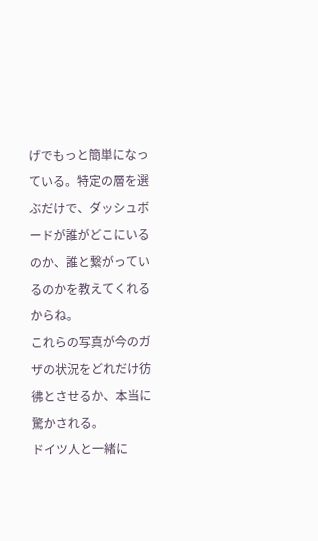げでもっと簡単になっている。特定の層を選ぶだけで、ダッシュボードが誰がどこにいるのか、誰と繋がっているのかを教えてくれるからね。
これらの写真が今のガザの状況をどれだけ彷彿とさせるか、本当に驚かされる。
ドイツ人と一緒に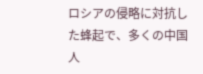ロシアの侵略に対抗した蜂起で、多くの中国人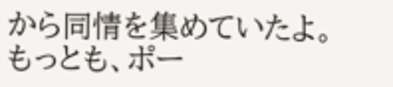から同情を集めていたよ。もっとも、ポー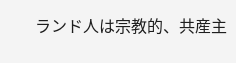ランド人は宗教的、共産主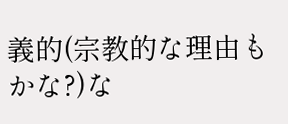義的(宗教的な理由もかな?)な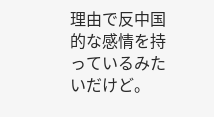理由で反中国的な感情を持っているみたいだけど。